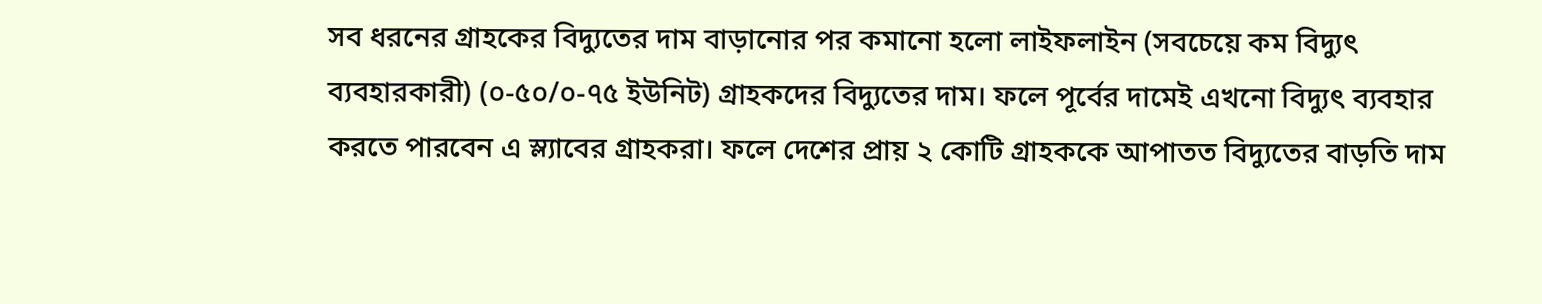সব ধরনের গ্রাহকের বিদ্যুতের দাম বাড়ানোর পর কমানো হলো লাইফলাইন (সবচেয়ে কম বিদ্যুৎ ব্যবহারকারী) (০-৫০/০-৭৫ ইউনিট) গ্রাহকদের বিদ্যুতের দাম। ফলে পূর্বের দামেই এখনো বিদ্যুৎ ব্যবহার করতে পারবেন এ স্ল্যাবের গ্রাহকরা। ফলে দেশের প্রায় ২ কোটি গ্রাহককে আপাতত বিদ্যুতের বাড়তি দাম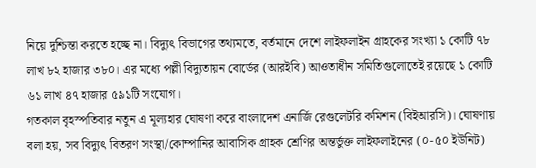নিয়ে দুশ্চিন্তা করতে হচ্ছে না। বিদ্যুৎ বিভাগের তথ্যমতে, বর্তমানে দেশে লাইফলাইন গ্রাহকের সংখ্যা ১ কোটি ৭৮ লাখ ৮২ হাজার ৩৮০। এর মধ্যে পল্লী বিদ্যুতায়ন বোর্ডের (আরইবি) আওতাধীন সমিতিগুলোতেই রয়েছে ১ কোটি ৬১ লাখ ৪৭ হাজার ৫৯১টি সংযোগ।
গতকাল বৃহস্পতিবার নতুন এ মূল্যহার ঘোষণা করে বাংলাদেশ এনার্জি রেগুলেটরি কমিশন (বিইআরসি)। ঘোষণায় বলা হয়, সব বিদ্যুৎ বিতরণ সংস্থা/কোম্পানির আবাসিক গ্রাহক শ্রেণির অন্তর্ভুক্ত লাইফলাইনের (০-৫০ ইউনিট)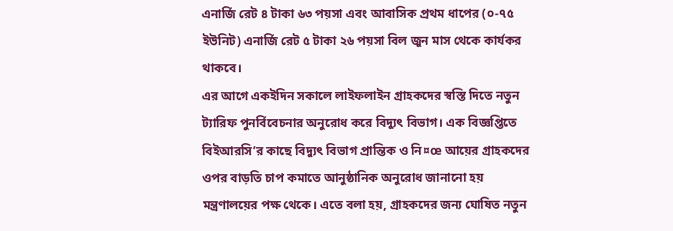এনার্জি রেট ৪ টাকা ৬৩ পয়সা এবং আবাসিক প্রথম ধাপের (০-৭৫ ইউনিট) এনার্জি রেট ৫ টাকা ২৬ পয়সা বিল জুন মাস থেকে কার্যকর থাকবে।
এর আগে একইদিন সকালে লাইফলাইন গ্রাহকদের স্বস্তি দিতে নতুন ট্যারিফ পুনর্বিবেচনার অনুরোধ করে বিদ্যুৎ বিভাগ। এক বিজ্ঞপ্তিতে বিইআরসি’র কাছে বিদ্যুৎ বিভাগ প্রান্তিক ও নি¤œ আয়ের গ্রাহকদের ওপর বাড়তি চাপ কমাতে আনুষ্ঠানিক অনুরোধ জানানো হয় মন্ত্রণালয়ের পক্ষ থেকে। এতে বলা হয়, গ্রাহকদের জন্য ঘোষিত নতুন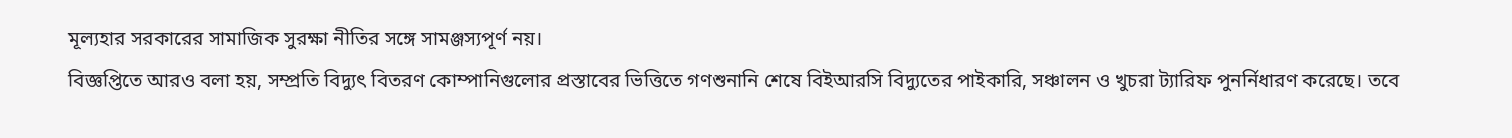মূল্যহার সরকারের সামাজিক সুরক্ষা নীতির সঙ্গে সামঞ্জস্যপূর্ণ নয়।
বিজ্ঞপ্তিতে আরও বলা হয়, সম্প্রতি বিদ্যুৎ বিতরণ কোম্পানিগুলোর প্রস্তাবের ভিত্তিতে গণশুনানি শেষে বিইআরসি বিদ্যুতের পাইকারি, সঞ্চালন ও খুচরা ট্যারিফ পুনর্নিধারণ করেছে। তবে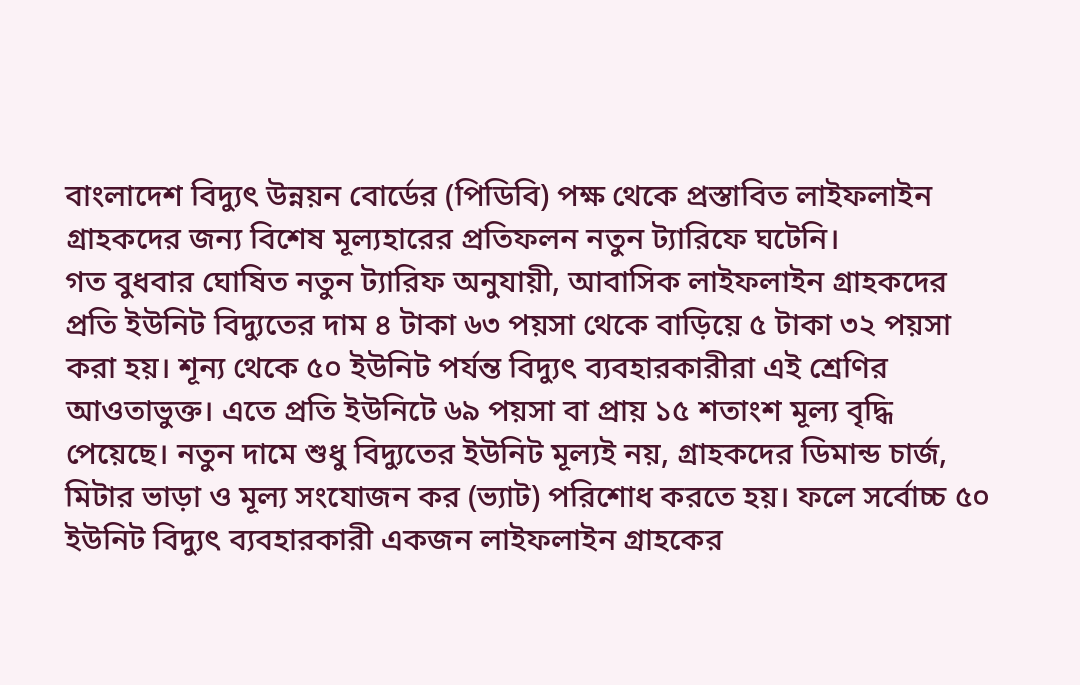বাংলাদেশ বিদ্যুৎ উন্নয়ন বোর্ডের (পিডিবি) পক্ষ থেকে প্রস্তাবিত লাইফলাইন গ্রাহকদের জন্য বিশেষ মূল্যহারের প্রতিফলন নতুন ট্যারিফে ঘটেনি।
গত বুধবার ঘোষিত নতুন ট্যারিফ অনুযায়ী, আবাসিক লাইফলাইন গ্রাহকদের প্রতি ইউনিট বিদ্যুতের দাম ৪ টাকা ৬৩ পয়সা থেকে বাড়িয়ে ৫ টাকা ৩২ পয়সা করা হয়। শূন্য থেকে ৫০ ইউনিট পর্যন্ত বিদ্যুৎ ব্যবহারকারীরা এই শ্রেণির আওতাভুক্ত। এতে প্রতি ইউনিটে ৬৯ পয়সা বা প্রায় ১৫ শতাংশ মূল্য বৃদ্ধি পেয়েছে। নতুন দামে শুধু বিদ্যুতের ইউনিট মূল্যই নয়, গ্রাহকদের ডিমান্ড চার্জ, মিটার ভাড়া ও মূল্য সংযোজন কর (ভ্যাট) পরিশোধ করতে হয়। ফলে সর্বোচ্চ ৫০ ইউনিট বিদ্যুৎ ব্যবহারকারী একজন লাইফলাইন গ্রাহকের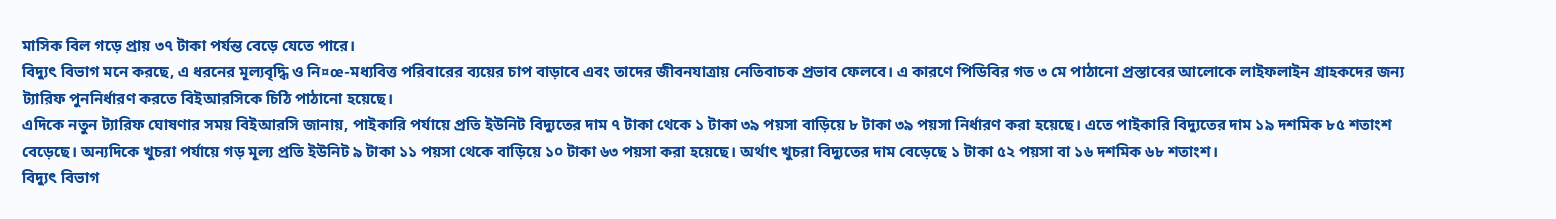মাসিক বিল গড়ে প্রায় ৩৭ টাকা পর্যন্ত বেড়ে যেতে পারে।
বিদ্যুৎ বিভাগ মনে করছে, এ ধরনের মূল্যবৃদ্ধি ও নি¤œ-মধ্যবিত্ত পরিবারের ব্যয়ের চাপ বাড়াবে এবং তাদের জীবনযাত্রায় নেতিবাচক প্রভাব ফেলবে। এ কারণে পিডিবির গত ৩ মে পাঠানো প্রস্তাবের আলোকে লাইফলাইন গ্রাহকদের জন্য ট্যারিফ পুননির্ধারণ করতে বিইআরসিকে চিঠি পাঠানো হয়েছে।
এদিকে নতুন ট্যারিফ ঘোষণার সময় বিইআরসি জানায়, পাইকারি পর্যায়ে প্রতি ইউনিট বিদ্যুতের দাম ৭ টাকা থেকে ১ টাকা ৩৯ পয়সা বাড়িয়ে ৮ টাকা ৩৯ পয়সা নির্ধারণ করা হয়েছে। এতে পাইকারি বিদ্যুতের দাম ১৯ দশমিক ৮৫ শতাংশ বেড়েছে। অন্যদিকে খুচরা পর্যায়ে গড় মূল্য প্রতি ইউনিট ৯ টাকা ১১ পয়সা থেকে বাড়িয়ে ১০ টাকা ৬৩ পয়সা করা হয়েছে। অর্থাৎ খুচরা বিদ্যুতের দাম বেড়েছে ১ টাকা ৫২ পয়সা বা ১৬ দশমিক ৬৮ শতাংশ।
বিদ্যুৎ বিভাগ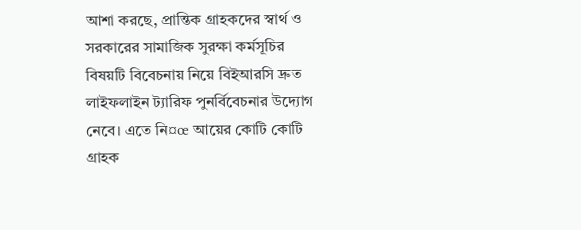আশা করছে, প্রান্তিক গ্রাহকদের স্বার্থ ও সরকারের সামাজিক সুরক্ষা কর্মসূচির বিষয়টি বিবেচনায় নিয়ে বিইআরসি দ্রুত লাইফলাইন ট্যারিফ পুনর্বিবেচনার উদ্যোগ নেবে। এতে নি¤œ আয়ের কোটি কোটি গ্রাহক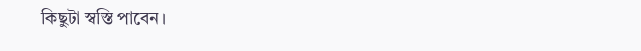কিছুটা স্বস্তি পাবেন।